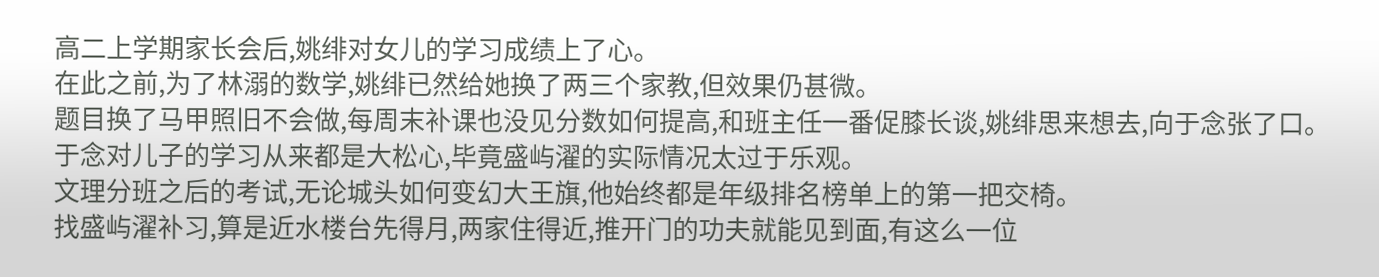高二上学期家长会后,姚绯对女儿的学习成绩上了心。
在此之前,为了林溺的数学,姚绯已然给她换了两三个家教,但效果仍甚微。
题目换了马甲照旧不会做,每周末补课也没见分数如何提高,和班主任一番促膝长谈,姚绯思来想去,向于念张了口。
于念对儿子的学习从来都是大松心,毕竟盛屿濯的实际情况太过于乐观。
文理分班之后的考试,无论城头如何变幻大王旗,他始终都是年级排名榜单上的第一把交椅。
找盛屿濯补习,算是近水楼台先得月,两家住得近,推开门的功夫就能见到面,有这么一位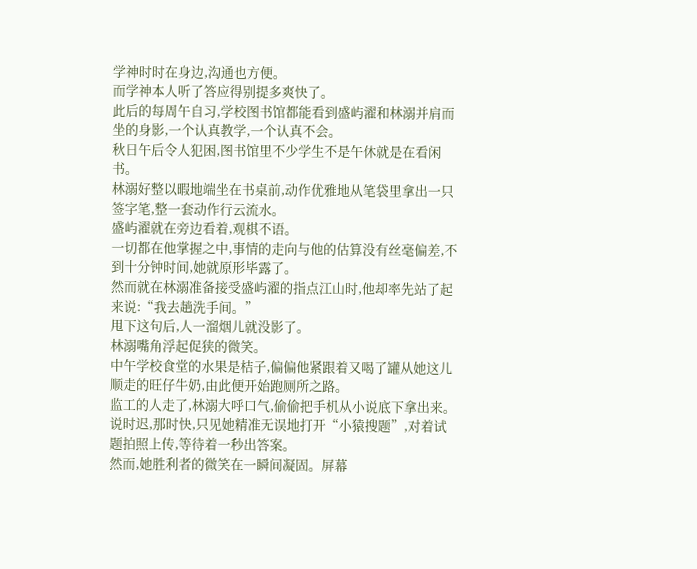学神时时在身边,沟通也方便。
而学神本人听了答应得别提多爽快了。
此后的每周午自习,学校图书馆都能看到盛屿濯和林溺并肩而坐的身影,一个认真教学,一个认真不会。
秋日午后令人犯困,图书馆里不少学生不是午休就是在看闲书。
林溺好整以暇地端坐在书桌前,动作优雅地从笔袋里拿出一只签字笔,整一套动作行云流水。
盛屿濯就在旁边看着,观棋不语。
一切都在他掌握之中,事情的走向与他的估算没有丝毫偏差,不到十分钟时间,她就原形毕露了。
然而就在林溺准备接受盛屿濯的指点江山时,他却率先站了起来说:“我去趟洗手间。”
甩下这句后,人一溜烟儿就没影了。
林溺嘴角浮起促狭的微笑。
中午学校食堂的水果是桔子,偏偏他紧跟着又喝了罐从她这儿顺走的旺仔牛奶,由此便开始跑厕所之路。
监工的人走了,林溺大呼口气,偷偷把手机从小说底下拿出来。
说时迟,那时快,只见她精准无误地打开“小猿搜题”,对着试题拍照上传,等待着一秒出答案。
然而,她胜利者的微笑在一瞬间凝固。屏幕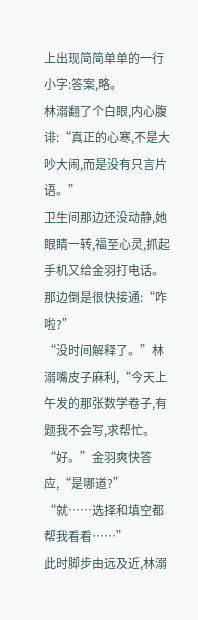上出现简简单单的一行小字:答案,略。
林溺翻了个白眼,内心腹诽:“真正的心寒,不是大吵大闹,而是没有只言片语。”
卫生间那边还没动静,她眼睛一转,福至心灵,抓起手机又给金羽打电话。
那边倒是很快接通:“咋啦?”
“没时间解释了。”林溺嘴皮子麻利,“今天上午发的那张数学卷子,有题我不会写,求帮忙。
“好。”金羽爽快答应,“是哪道?”
“就……选择和填空都帮我看看……”
此时脚步由远及近,林溺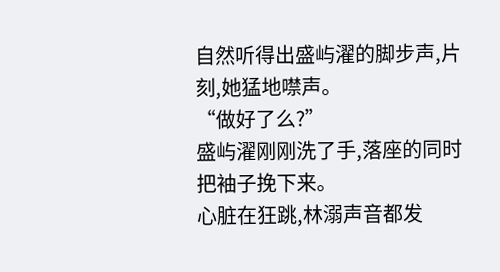自然听得出盛屿濯的脚步声,片刻,她猛地噤声。
“做好了么?”
盛屿濯刚刚洗了手,落座的同时把袖子挽下来。
心脏在狂跳,林溺声音都发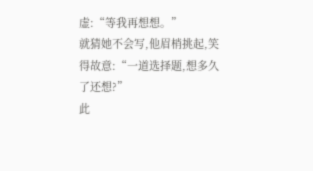虚:“等我再想想。”
就猜她不会写,他眉梢挑起,笑得故意:“一道选择题,想多久了还想?”
此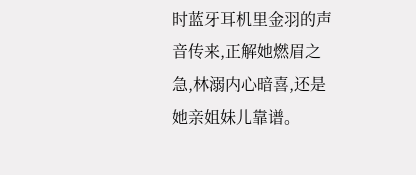时蓝牙耳机里金羽的声音传来,正解她燃眉之急,林溺内心暗喜,还是她亲姐妹儿靠谱。